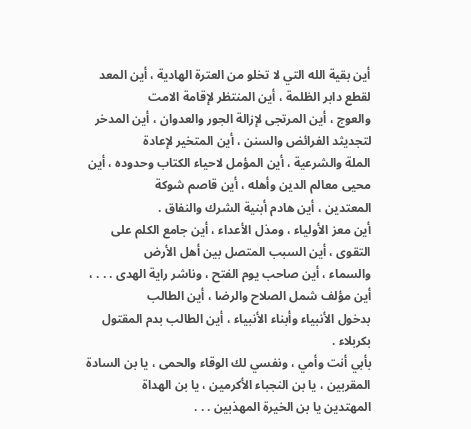أين بقية الله التي لا تخلو من العترة الهادية ، أين المعد لقطع دابر الظلمة ، أين المنتظر لإقامة الامت
والعوج ، أين المرتجى لإزالة الجور والعدوان ، أين المدخر لتجديثد الفرائض والسنن ، أين المتخير لإعادة
الملة والشرعية ، أين المؤمل لاحياء الكتاب وحدوده ، أين محيى معالم الدين وأهله ، أين قاصم شوكة
المعتدين ، أين هادم أبنية الشرك والنفاق .
أين معز الأولياء ، ومذل الأعداء ، أين جامع الكلم على التقوى ، أين السبب المتصل بين أهل الأرض
والسماء ، أين صاحب يوم الفتح ، وناشر راية الهدى . . . ، أين مؤلف شمل الصلاح والرضا ، أين الطالب
بدخول الأنبياء وأبناء الأنبياء ، أين الطالب بدم المقتول بكربلاء .
بأبي أنت وأمي ، ونفسي لك الوقاء والحمى ، يا بن السادة المقربين ، يا بن النجباء الأكرمين ، يا بن الهداة
المهتدين يا بن الخيرة المهذبين . . .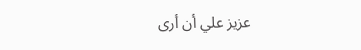عزيز علي أن أرى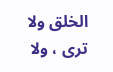الخلق ولا ترى ، ولا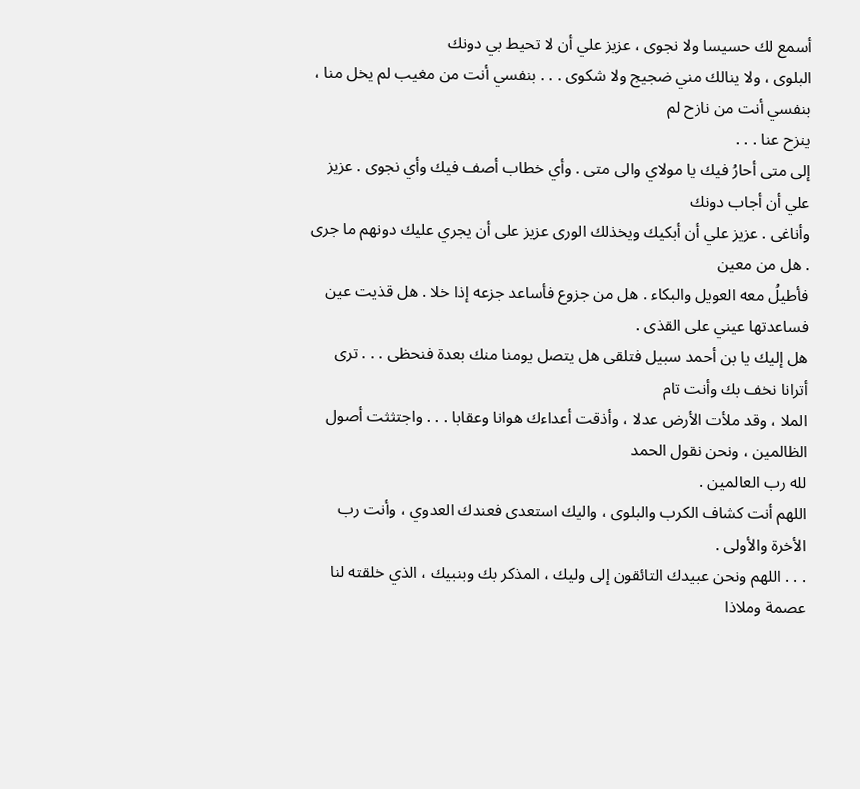أسمع لك حسيسا ولا نجوى ، عزيز علي أن لا تحيط بي دونك
البلوى ، ولا ينالك مني ضجيج ولا شكوى . . . بنفسي أنت من مغيب لم يخل منا ، بنفسي أنت من نازح لم
ينزح عنا . . .
إلى متى أحارُ فيك يا مولاي والى متى . وأي خطاب أصف فيك وأي نجوى . عزيز علي أن أجاب دونك
وأناغى . عزيز علي أن أبكيك ويخذلك الورى عزيز على أن يجري عليك دونهم ما جرى . هل من معين
فأطيلُ معه العويل والبكاء . هل من جزوع فأساعد جزعه إذا خلا . هل قذيت عين فساعدتها عيني على القذى .
هل إليك يا بن أحمد سبيل فتلقى هل يتصل يومنا منك بعدة فنحظى . . . ترى أترانا نخف بك وأنت تام
الملا ، وقد ملأت الأرض عدلا ، وأذقت أعداءك هوانا وعقابا . . . واجتثثت أصول الظالمين ، ونحن نقول الحمد
لله رب العالمين .
اللهم أنت كشاف الكرب والبلوى ، واليك استعدى فعندك العدوي ، وأنت رب الأخرة والأولى .
. . . اللهم ونحن عبيدك التائقون إلى وليك ، المذكر بك وبنبيك ، الذي خلقته لنا عصمة وملاذا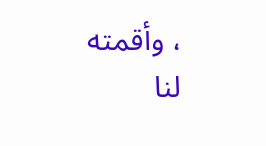، وأقمته لنا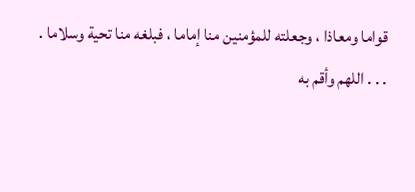قواما ومعاذا ، وجعلته للمؤمنين منا إماما ، فبلغه منا تحية وسلاما .
. . . اللهم وأقم به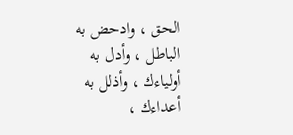الحق ، وادحض به الباطل ، وأدل به أولياءك ، وأذلل به أعداءك ،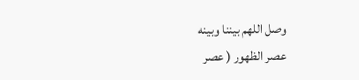وصل اللهم بيننا وبينه
عصر الظهور ( عصر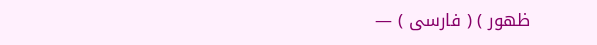ظهور ) ( فارسى ) —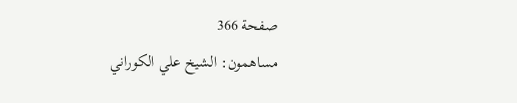صفحة 366
مساهمون: الشيخ علي الكوراني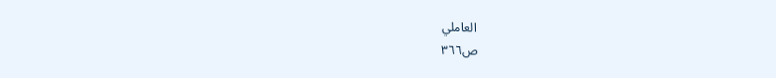العاملي
ص٣٦٦